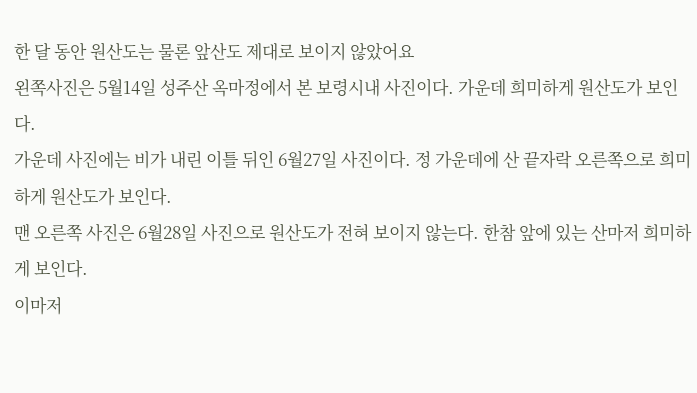한 달 동안 원산도는 물론 앞산도 제대로 보이지 않았어요
왼쪽사진은 5월14일 성주산 옥마정에서 본 보령시내 사진이다. 가운데 희미하게 원산도가 보인다.
가운데 사진에는 비가 내린 이틀 뒤인 6월27일 사진이다. 정 가운데에 산 끝자락 오른쪽으로 희미하게 원산도가 보인다.
맨 오른쪽 사진은 6월28일 사진으로 원산도가 전혀 보이지 않는다. 한참 앞에 있는 산마저 희미하게 보인다.
이마저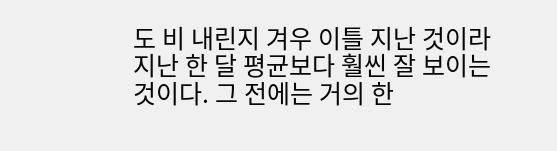도 비 내린지 겨우 이틀 지난 것이라 지난 한 달 평균보다 훨씬 잘 보이는 것이다. 그 전에는 거의 한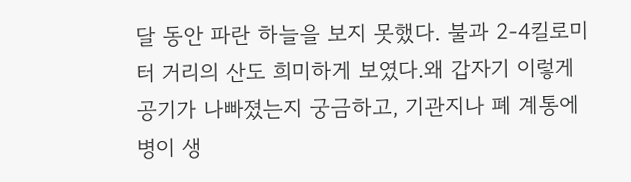달 동안 파란 하늘을 보지 못했다. 불과 2-4킬로미터 거리의 산도 희미하게 보였다.왜 갑자기 이렇게 공기가 나빠졌는지 궁금하고, 기관지나 폐 계통에 병이 생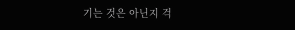기는 것은 아닌지 걱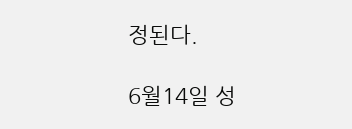정된다.

6월14일 성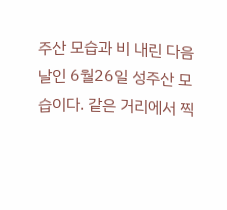주산 모습과 비 내린 다음 날인 6월26일 성주산 모습이다. 같은 거리에서 찍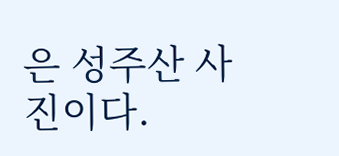은 성주산 사진이다.